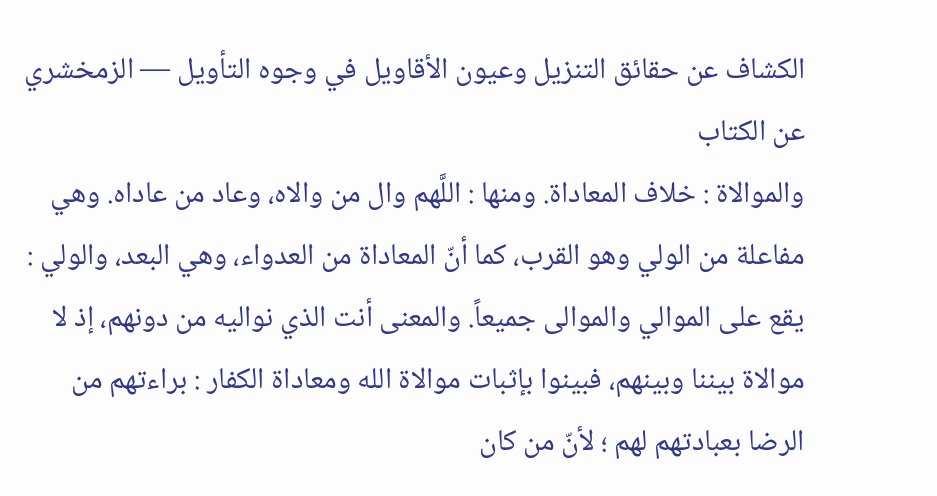الكشاف عن حقائق التنزيل وعيون الأقاويل في وجوه التأويل — الزمخشري
عن الكتاب
والموالاة : خلاف المعاداة. ومنها : اللَّهم وال من والاه، وعاد من عاداه. وهي مفاعلة من الولي وهو القرب، كما أنّ المعاداة من العدواء، وهي البعد، والولي : يقع على الموالي والموالى جميعاً. والمعنى أنت الذي نواليه من دونهم، إذ لا موالاة بيننا وبينهم، فبينوا بإثبات موالاة الله ومعاداة الكفار : براءتهم من الرضا بعبادتهم لهم ؛ لأنّ من كان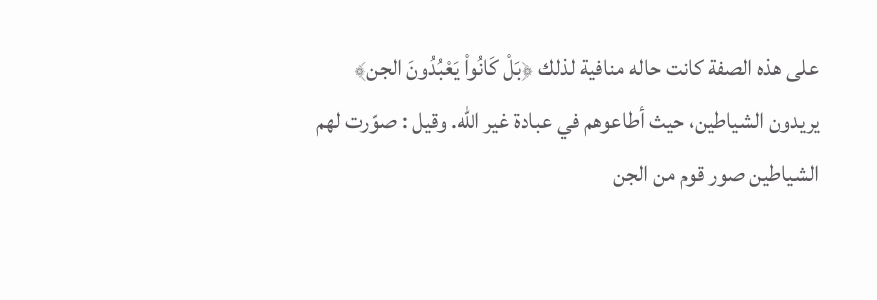على هذه الصفة كانت حاله منافية لذلك ﴿بَلْ كَانُواْ يَعْبُدُونَ الجن﴾ يريدون الشياطين، حيث أطاعوهم في عبادة غير الله. وقيل : صوّرت لهم الشياطين صور قوم من الجن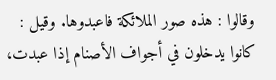وقالوا : هذه صور الملائكة فاعبدوها. وقيل : كانوا يدخلون في أجواف الأصنام إذا عبدت،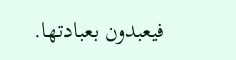فيعبدون بعبادتها.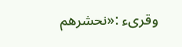وقرىء :«نحشرهم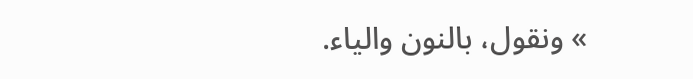» ونقول، بالنون والياء.